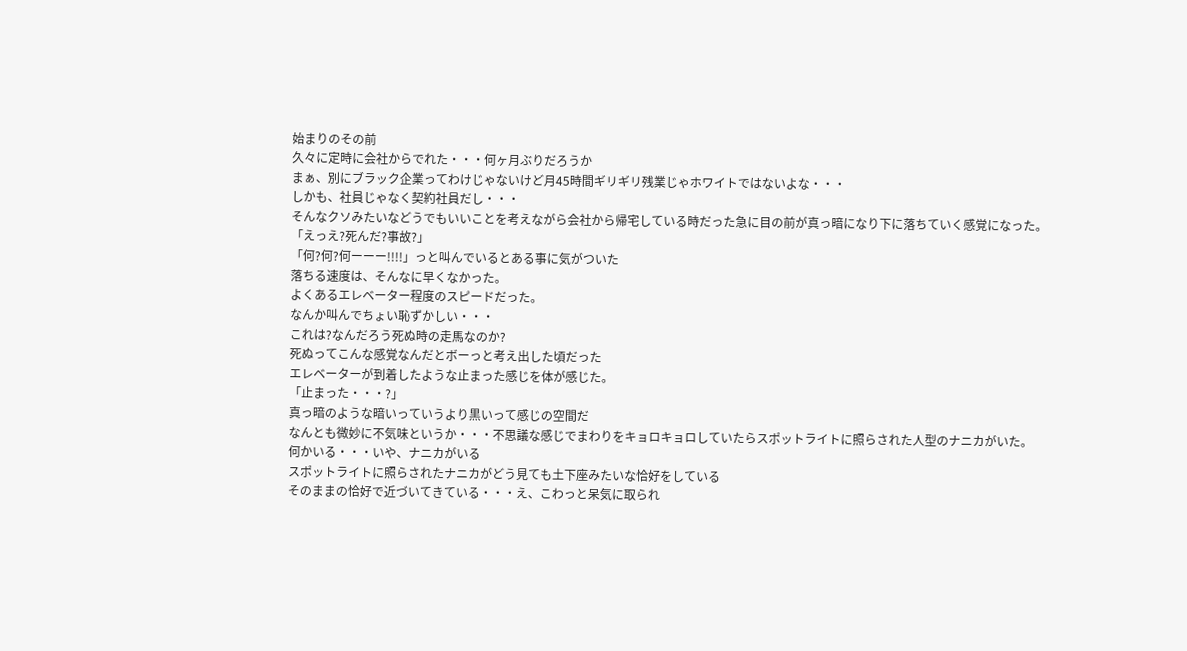始まりのその前
久々に定時に会社からでれた・・・何ヶ月ぶりだろうか
まぁ、別にブラック企業ってわけじゃないけど月45時間ギリギリ残業じゃホワイトではないよな・・・
しかも、社員じゃなく契約社員だし・・・
そんなクソみたいなどうでもいいことを考えながら会社から帰宅している時だった急に目の前が真っ暗になり下に落ちていく感覚になった。
「えっえ?死んだ?事故?」
「何?何?何ーーー!!!!」っと叫んでいるとある事に気がついた
落ちる速度は、そんなに早くなかった。
よくあるエレベーター程度のスピードだった。
なんか叫んでちょい恥ずかしい・・・
これは?なんだろう死ぬ時の走馬なのか?
死ぬってこんな感覚なんだとボーっと考え出した頃だった
エレベーターが到着したような止まった感じを体が感じた。
「止まった・・・?」
真っ暗のような暗いっていうより黒いって感じの空間だ
なんとも微妙に不気味というか・・・不思議な感じでまわりをキョロキョロしていたらスポットライトに照らされた人型のナニカがいた。
何かいる・・・いや、ナニカがいる
スポットライトに照らされたナニカがどう見ても土下座みたいな恰好をしている
そのままの恰好で近づいてきている・・・え、こわっと呆気に取られ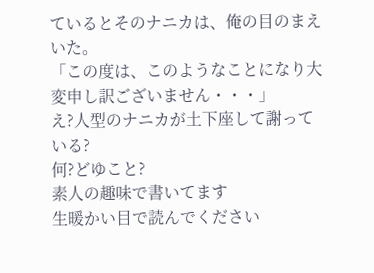ているとそのナニカは、俺の目のまえいた。
「この度は、このようなことになり大変申し訳ございません・・・」
え?人型のナニカが土下座して謝っている?
何?どゆこと?
素人の趣味で書いてます
生暖かい目で読んでください